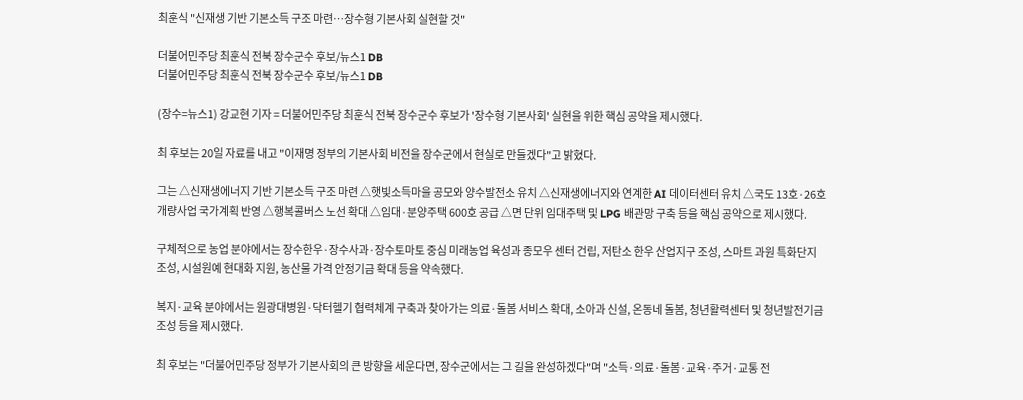최훈식 "신재생 기반 기본소득 구조 마련…장수형 기본사회 실현할 것"

더불어민주당 최훈식 전북 장수군수 후보/뉴스1 DB
더불어민주당 최훈식 전북 장수군수 후보/뉴스1 DB

(장수=뉴스1) 강교현 기자 = 더불어민주당 최훈식 전북 장수군수 후보가 '장수형 기본사회' 실현을 위한 핵심 공약을 제시했다.

최 후보는 20일 자료를 내고 "이재명 정부의 기본사회 비전을 장수군에서 현실로 만들겠다"고 밝혔다.

그는 △신재생에너지 기반 기본소득 구조 마련 △햇빛소득마을 공모와 양수발전소 유치 △신재생에너지와 연계한 AI 데이터센터 유치 △국도 13호·26호 개량사업 국가계획 반영 △행복콜버스 노선 확대 △임대·분양주택 600호 공급 △면 단위 임대주택 및 LPG 배관망 구축 등을 핵심 공약으로 제시했다.

구체적으로 농업 분야에서는 장수한우·장수사과·장수토마토 중심 미래농업 육성과 종모우 센터 건립, 저탄소 한우 산업지구 조성, 스마트 과원 특화단지 조성, 시설원예 현대화 지원, 농산물 가격 안정기금 확대 등을 약속했다.

복지·교육 분야에서는 원광대병원·닥터헬기 협력체계 구축과 찾아가는 의료·돌봄 서비스 확대, 소아과 신설, 온동네 돌봄, 청년활력센터 및 청년발전기금 조성 등을 제시했다.

최 후보는 "더불어민주당 정부가 기본사회의 큰 방향을 세운다면, 장수군에서는 그 길을 완성하겠다"며 "소득·의료·돌봄·교육·주거·교통 전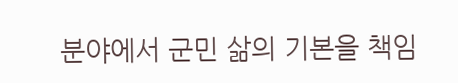분야에서 군민 삶의 기본을 책임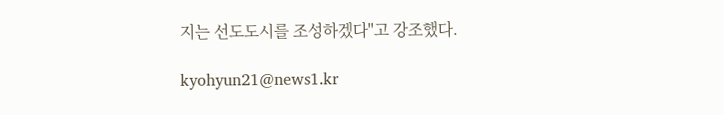지는 선도도시를 조성하겠다"고 강조했다.

kyohyun21@news1.kr